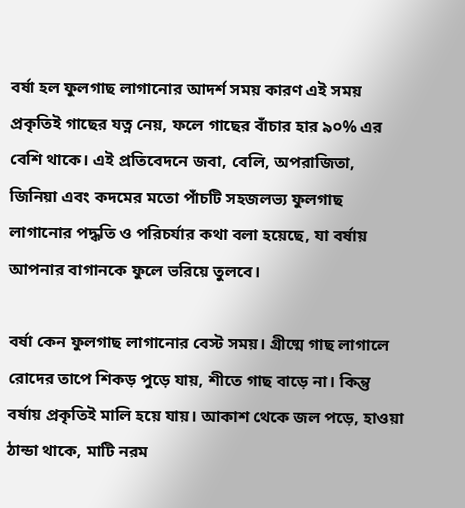বর্ষা হল ফুলগাছ লাগানোর আদর্শ সময় কারণ এই সময় প্রকৃতিই গাছের যত্ন নেয়, ফলে গাছের বাঁচার হার ৯০% এর বেশি থাকে। এই প্রতিবেদনে জবা, বেলি, অপরাজিতা, জিনিয়া এবং কদমের মতো পাঁচটি সহজলভ্য ফুলগাছ লাগানোর পদ্ধতি ও পরিচর্যার কথা বলা হয়েছে, যা বর্ষায় আপনার বাগানকে ফুলে ভরিয়ে তুলবে।

বর্ষা কেন ফুলগাছ লাগানোর বেস্ট সময়। গ্রীষ্মে গাছ লাগালে রোদের তাপে শিকড় পুড়ে যায়, শীতে গাছ বাড়ে না। কিন্তু বর্ষায় প্রকৃতিই মালি হয়ে যায়। আকাশ থেকে জল পড়ে, হাওয়া ঠান্ডা থাকে, মাটি নরম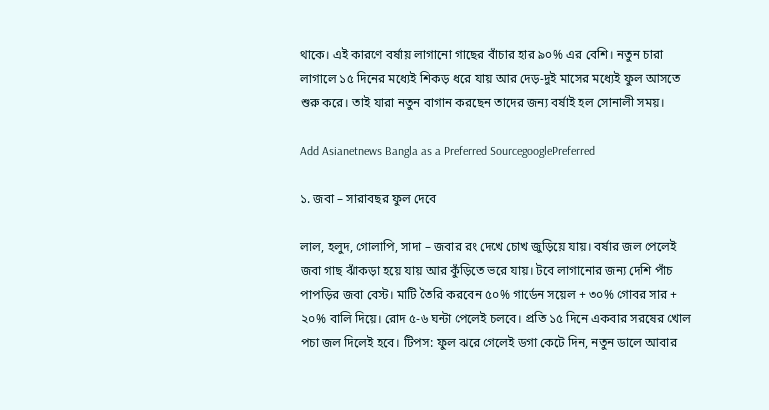থাকে। এই কারণে বর্ষায় লাগানো গাছের বাঁচার হার ৯০% এর বেশি। নতুন চারা লাগালে ১৫ দিনের মধ্যেই শিকড় ধরে যায় আর দেড়-দুই মাসের মধ্যেই ফুল আসতে শুরু করে। তাই যারা নতুন বাগান করছেন তাদের জন্য বর্ষাই হল সোনালী সময়।

Add Asianetnews Bangla as a Preferred SourcegooglePreferred

১. জবা – সারাবছর ফুল দেবে

লাল, হলুদ, গোলাপি, সাদা – জবার রং দেখে চোখ জুড়িয়ে যায়। বর্ষার জল পেলেই জবা গাছ ঝাঁকড়া হয়ে যায় আর কুঁড়িতে ভরে যায়। টবে লাগানোর জন্য দেশি পাঁচ পাপড়ির জবা বেস্ট। মাটি তৈরি করবেন ৫০% গার্ডেন সয়েল + ৩০% গোবর সার + ২০% বালি দিয়ে। রোদ ৫-৬ ঘন্টা পেলেই চলবে। প্রতি ১৫ দিনে একবার সরষের খোল পচা জল দিলেই হবে। টিপস: ফুল ঝরে গেলেই ডগা কেটে দিন, নতুন ডালে আবার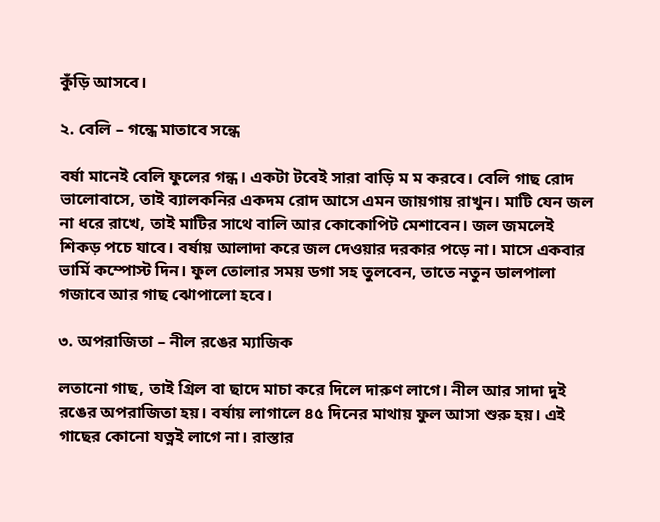কুঁড়ি আসবে।

২. বেলি – গন্ধে মাতাবে সন্ধে

বর্ষা মানেই বেলি ফুলের গন্ধ। একটা টবেই সারা বাড়ি ম ম করবে। বেলি গাছ রোদ ভালোবাসে, তাই ব্যালকনির একদম রোদ আসে এমন জায়গায় রাখুন। মাটি যেন জল না ধরে রাখে, তাই মাটির সাথে বালি আর কোকোপিট মেশাবেন। জল জমলেই শিকড় পচে যাবে। বর্ষায় আলাদা করে জল দেওয়ার দরকার পড়ে না। মাসে একবার ভার্মি কম্পোস্ট দিন। ফুল তোলার সময় ডগা সহ তুলবেন, তাতে নতুন ডালপালা গজাবে আর গাছ ঝোপালো হবে।

৩. অপরাজিতা – নীল রঙের ম্যাজিক

লতানো গাছ, তাই গ্রিল বা ছাদে মাচা করে দিলে দারুণ লাগে। নীল আর সাদা দুই রঙের অপরাজিতা হয়। বর্ষায় লাগালে ৪৫ দিনের মাথায় ফুল আসা শুরু হয়। এই গাছের কোনো যত্নই লাগে না। রাস্তার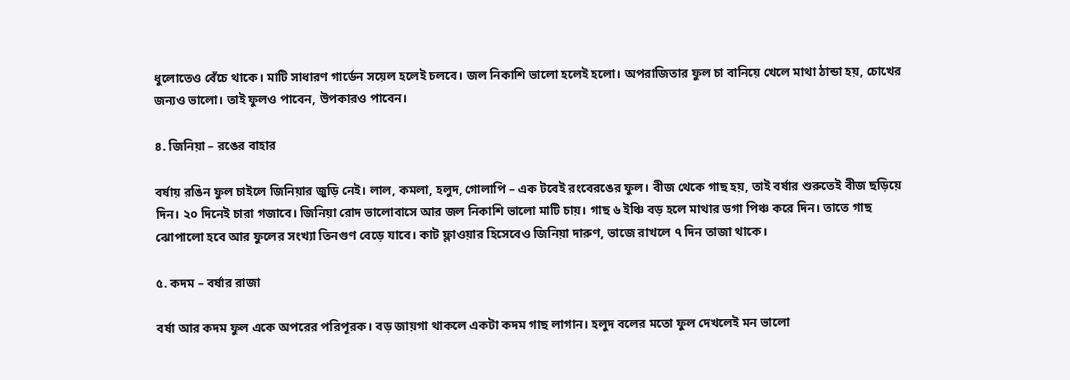ধুলোতেও বেঁচে থাকে। মাটি সাধারণ গার্ডেন সয়েল হলেই চলবে। জল নিকাশি ভালো হলেই হলো। অপরাজিতার ফুল চা বানিয়ে খেলে মাথা ঠান্ডা হয়, চোখের জন্যও ভালো। তাই ফুলও পাবেন, উপকারও পাবেন।

৪. জিনিয়া – রঙের বাহার

বর্ষায় রঙিন ফুল চাইলে জিনিয়ার জুড়ি নেই। লাল, কমলা, হলুদ, গোলাপি – এক টবেই রংবেরঙের ফুল। বীজ থেকে গাছ হয়, তাই বর্ষার শুরুতেই বীজ ছড়িয়ে দিন। ২০ দিনেই চারা গজাবে। জিনিয়া রোদ ভালোবাসে আর জল নিকাশি ভালো মাটি চায়। গাছ ৬ ইঞ্চি বড় হলে মাথার ডগা পিঞ্চ করে দিন। তাতে গাছ ঝোপালো হবে আর ফুলের সংখ্যা তিনগুণ বেড়ে যাবে। কাট ফ্লাওয়ার হিসেবেও জিনিয়া দারুণ, ভাজে রাখলে ৭ দিন তাজা থাকে।

৫. কদম – বর্ষার রাজা

বর্ষা আর কদম ফুল একে অপরের পরিপূরক। বড় জায়গা থাকলে একটা কদম গাছ লাগান। হলুদ বলের মতো ফুল দেখলেই মন ভালো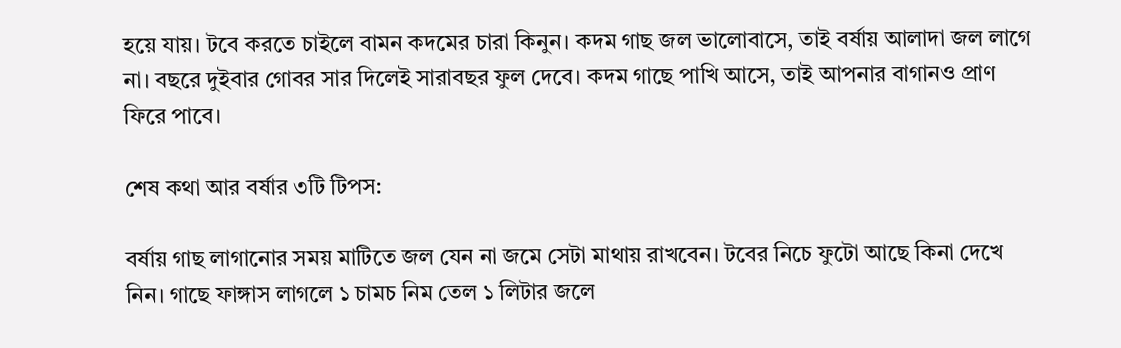হয়ে যায়। টবে করতে চাইলে বামন কদমের চারা কিনুন। কদম গাছ জল ভালোবাসে, তাই বর্ষায় আলাদা জল লাগে না। বছরে দুইবার গোবর সার দিলেই সারাবছর ফুল দেবে। কদম গাছে পাখি আসে, তাই আপনার বাগানও প্রাণ ফিরে পাবে।

শেষ কথা আর বর্ষার ৩টি টিপস:

বর্ষায় গাছ লাগানোর সময় মাটিতে জল যেন না জমে সেটা মাথায় রাখবেন। টবের নিচে ফুটো আছে কিনা দেখে নিন। গাছে ফাঙ্গাস লাগলে ১ চামচ নিম তেল ১ লিটার জলে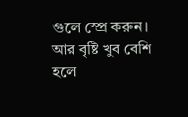গুলে স্প্রে করুন। আর বৃষ্টি খুব বেশি হলে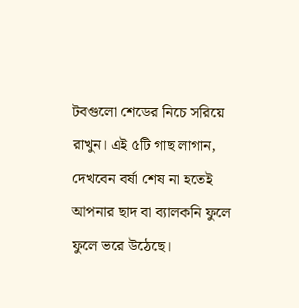টবগুলো শেডের নিচে সরিয়ে রাখুন। এই ৫টি গাছ লাগান, দেখবেন বর্ষা শেষ না হতেই আপনার ছাদ বা ব্যালকনি ফুলে ফুলে ভরে উঠেছে।